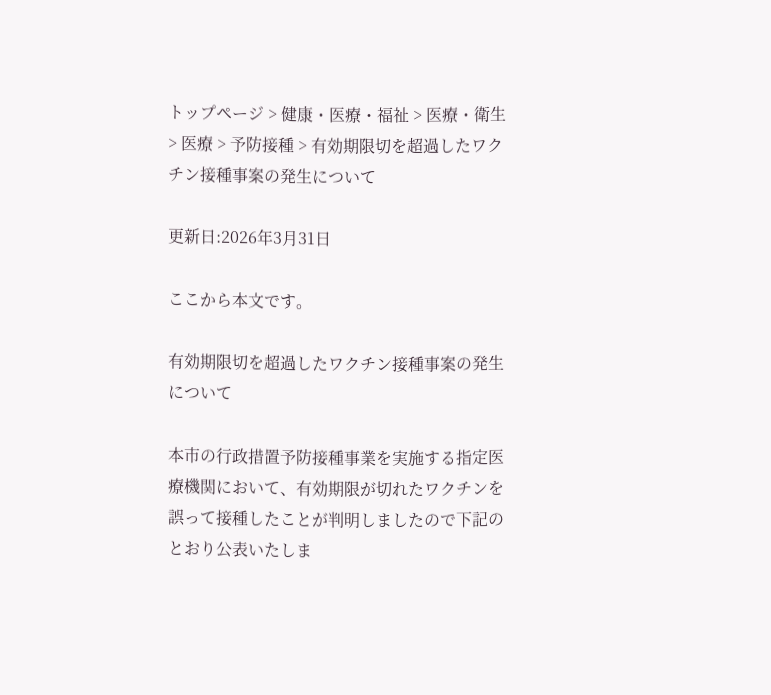トップページ > 健康・医療・福祉 > 医療・衛生 > 医療 > 予防接種 > 有効期限切を超過したワクチン接種事案の発生について

更新日:2026年3月31日

ここから本文です。

有効期限切を超過したワクチン接種事案の発生について

本市の行政措置予防接種事業を実施する指定医療機関において、有効期限が切れたワクチンを誤って接種したことが判明しましたので下記のとおり公表いたしま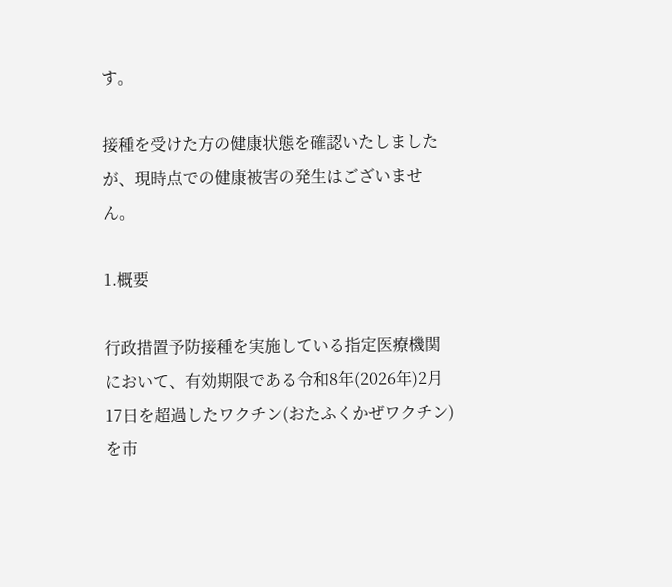す。

接種を受けた方の健康状態を確認いたしましたが、現時点での健康被害の発生はございません。

1.概要

行政措置予防接種を実施している指定医療機関において、有効期限である令和8年(2026年)2月17日を超過したワクチン(おたふくかぜワクチン)を市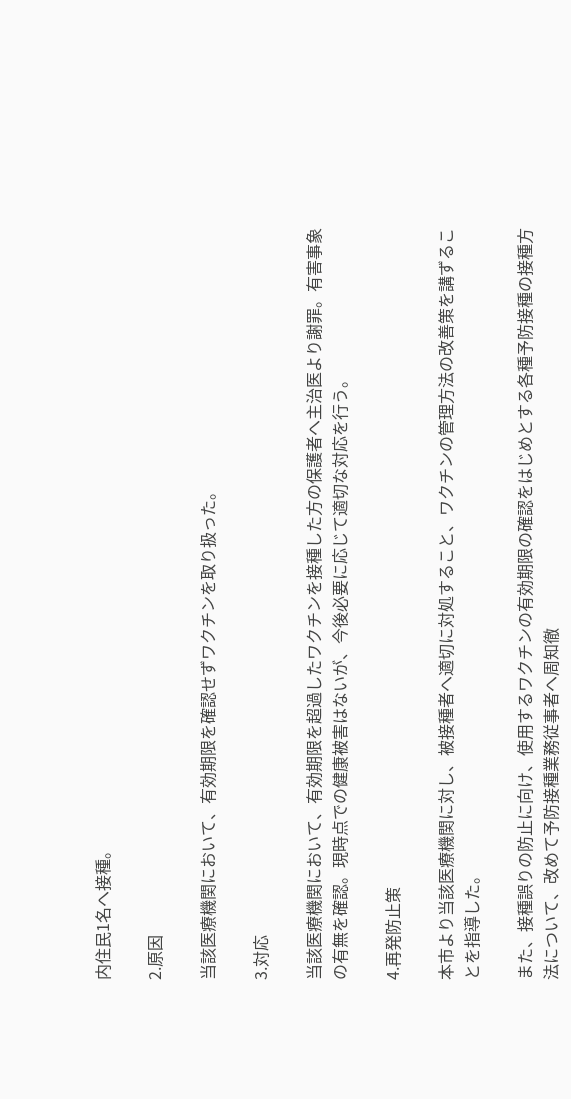内住民1名へ接種。

2.原因

当該医療機関において、有効期限を確認せずワクチンを取り扱った。

3.対応

当該医療機関において、有効期限を超過したワクチンを接種した方の保護者へ主治医より謝罪。有害事象の有無を確認。現時点での健康被害はないが、今後必要に応じて適切な対応を行う。

4.再発防止策

本市より当該医療機関に対し、被接種者へ適切に対処すること、ワクチンの管理方法の改善策を講ずることを指導した。

また、接種誤りの防止に向け、使用するワクチンの有効期限の確認をはじめとする各種予防接種の接種方法について、改めて予防接種業務従事者へ周知徹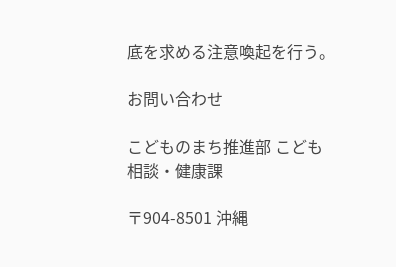底を求める注意喚起を行う。

お問い合わせ

こどものまち推進部 こども相談・健康課

〒904-8501 沖縄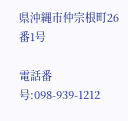県沖縄市仲宗根町26番1号

電話番号:098-939-1212